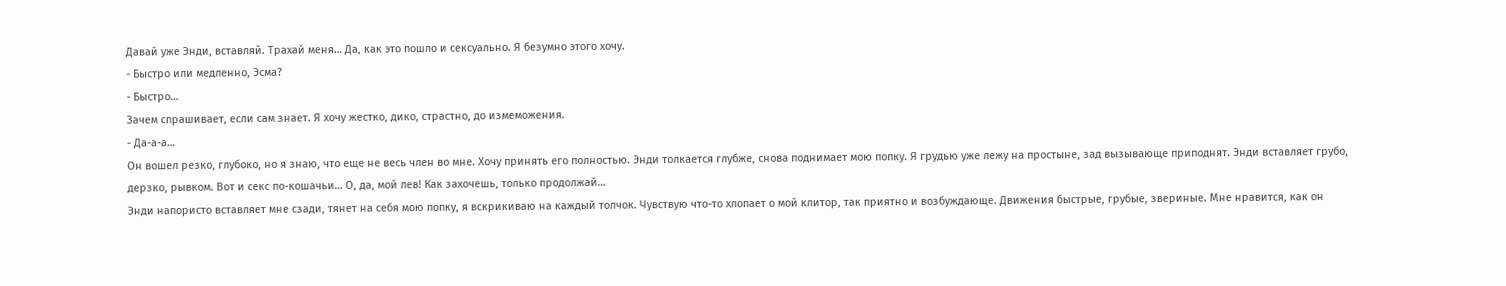Давай уже Энди, вставляй. Трахай меня… Да, как это пошло и сексуально. Я безумно этого хочу.
- Быстро или медленно, Эсма?
- Быстро…
Зачем спрашивает, если сам знает. Я хочу жестко, дико, страстно, до измеможения.
- Да-а-а…
Он вошел резко, глубоко, но я знаю, что еще не весь член во мне. Хочу принять его полностью. Энди толкается глубже, снова поднимает мою попку. Я грудью уже лежу на простыне, зад вызывающе приподнят. Энди вставляет грубо, дерзко, рывком. Вот и секс по-кошачьи… О, да, мой лев! Как захочешь, только продолжай…
Энди напористо вставляет мне сзади, тянет на себя мою попку, я вскрикиваю на каждый толчок. Чувствую что-то хлопает о мой клитор, так приятно и возбуждающе. Движения быстрые, грубые, звериные. Мне нравится, как он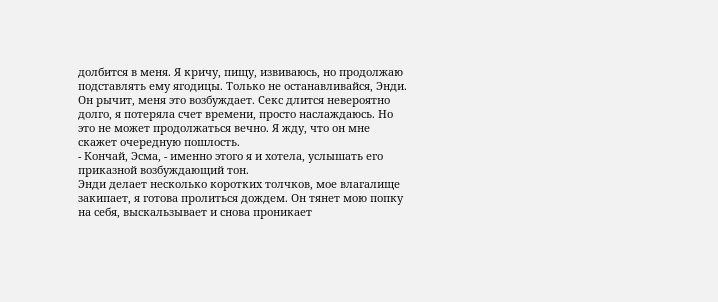долбится в меня. Я кричу, пищу, извиваюсь, но продолжаю подставлять ему ягодицы. Только не останавливайся, Энди.
Он рычит, меня это возбуждает. Секс длится невероятно долго, я потеряла счет времени, просто наслаждаюсь. Но это не может продолжаться вечно. Я жду, что он мне скажет очередную пошлость.
- Кончай, Эсма, - именно этого я и хотела, услышать его приказной возбуждающий тон.
Энди делает несколько коротких толчков, мое влагалище закипает, я готова пролиться дождем. Он тянет мою попку на себя, выскальзывает и снова проникает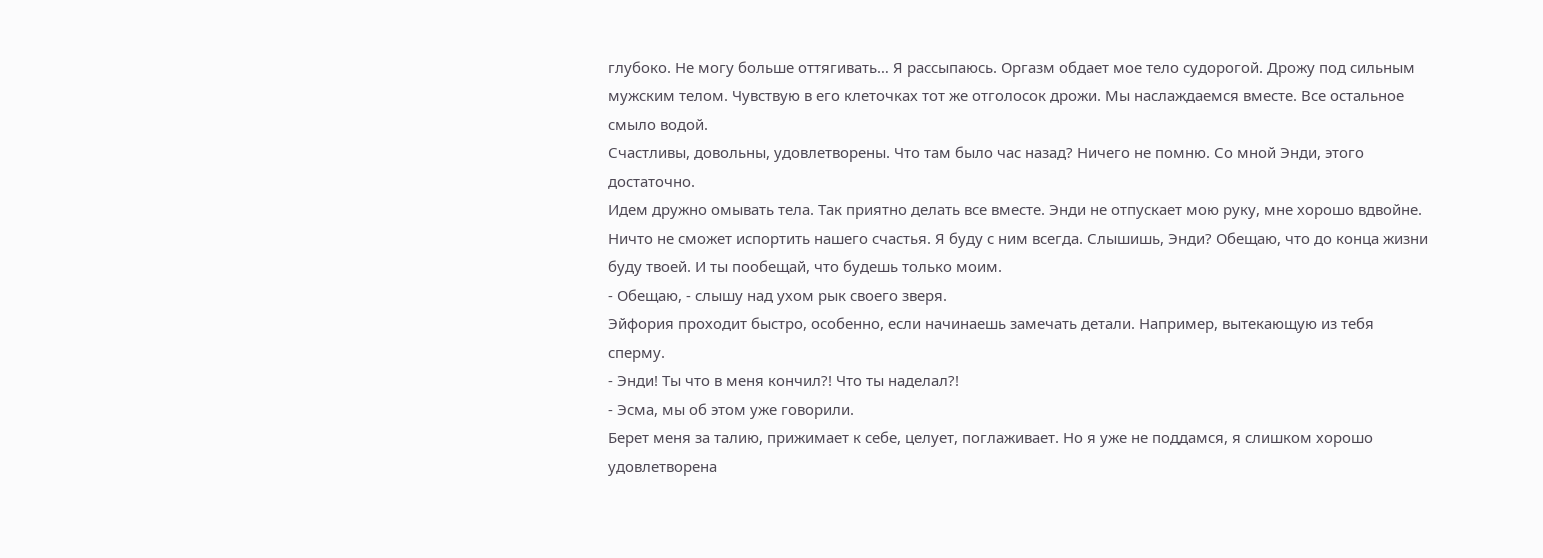глубоко. Не могу больше оттягивать… Я рассыпаюсь. Оргазм обдает мое тело судорогой. Дрожу под сильным мужским телом. Чувствую в его клеточках тот же отголосок дрожи. Мы наслаждаемся вместе. Все остальное смыло водой.
Счастливы, довольны, удовлетворены. Что там было час назад? Ничего не помню. Со мной Энди, этого достаточно.
Идем дружно омывать тела. Так приятно делать все вместе. Энди не отпускает мою руку, мне хорошо вдвойне. Ничто не сможет испортить нашего счастья. Я буду с ним всегда. Слышишь, Энди? Обещаю, что до конца жизни буду твоей. И ты пообещай, что будешь только моим.
- Обещаю, - слышу над ухом рык своего зверя.
Эйфория проходит быстро, особенно, если начинаешь замечать детали. Например, вытекающую из тебя сперму.
- Энди! Ты что в меня кончил?! Что ты наделал?!
- Эсма, мы об этом уже говорили.
Берет меня за талию, прижимает к себе, целует, поглаживает. Но я уже не поддамся, я слишком хорошо удовлетворена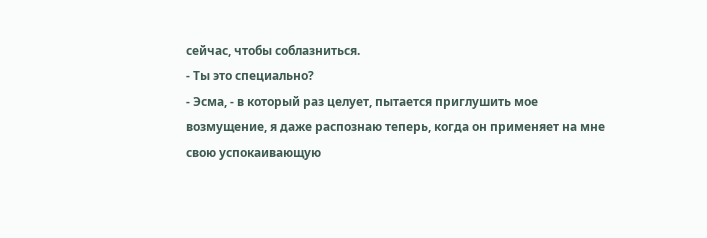сейчас, чтобы соблазниться.
- Ты это специально?
- Эсма, - в который раз целует, пытается приглушить мое возмущение, я даже распознаю теперь, когда он применяет на мне свою успокаивающую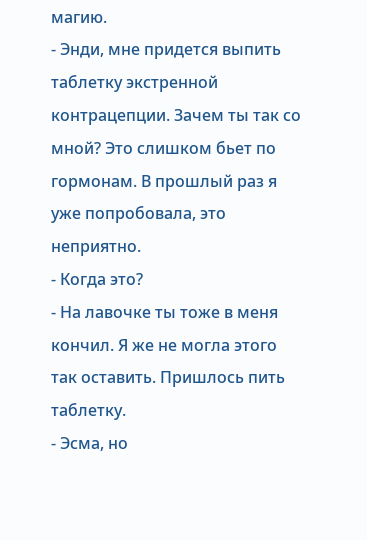магию.
- Энди, мне придется выпить таблетку экстренной контрацепции. Зачем ты так со мной? Это слишком бьет по гормонам. В прошлый раз я уже попробовала, это неприятно.
- Когда это?
- На лавочке ты тоже в меня кончил. Я же не могла этого так оставить. Пришлось пить таблетку.
- Эсма, но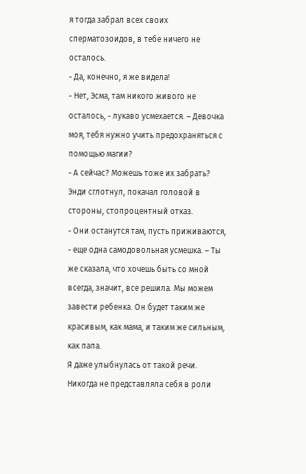я тогда забрал всех своих сперматозоидов, в тебе ничего не осталось.
- Да, конечно, я же видела!
- Нет, Эсма, там никого живого не осталось, - лукаво усмехается. – Девочка моя, тебя нужно учить предохраняться с помощью магии?
- А сейчас? Можешь тоже их забрать?
Энди сглотнул, покачал головой в стороны, стопроцентный отказ.
- Они останутся там, пусть приживаются, - еще одна самодовольная усмешка. – Ты же сказала, что хочешь быть со мной всегда, значит, все решила. Мы можем завести ребенка. Он будет таким же красивым, как мама, и таким же сильным, как папа.
Я даже улыбнулась от такой речи. Никогда не представляла себя в роли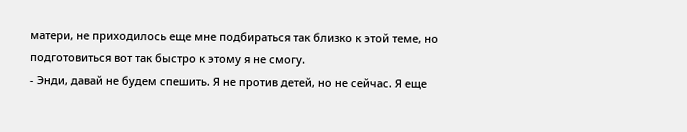матери, не приходилось еще мне подбираться так близко к этой теме, но подготовиться вот так быстро к этому я не смогу.
- Энди, давай не будем спешить. Я не против детей, но не сейчас. Я еще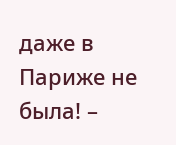даже в Париже не была! –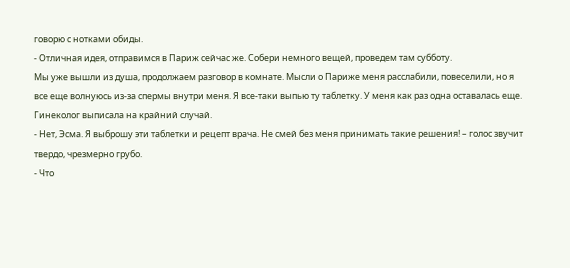говорю с нотками обиды.
- Отличная идея, отправимся в Париж сейчас же. Собери немного вещей, проведем там субботу.
Мы уже вышли из душа, продолжаем разговор в комнате. Мысли о Париже меня расслабили, повеселили, но я все еще волнуюсь из-за спермы внутри меня. Я все-таки выпью ту таблетку. У меня как раз одна оставалась еще. Гинеколог выписала на крайний случай.
- Нет, Эсма. Я выброшу эти таблетки и рецепт врача. Не смей без меня принимать такие решения! – голос звучит твердо, чрезмерно грубо.
- Что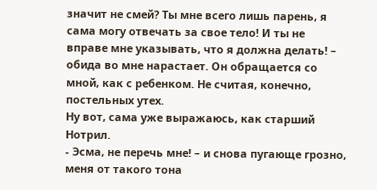значит не смей? Ты мне всего лишь парень, я сама могу отвечать за свое тело! И ты не вправе мне указывать, что я должна делать! – обида во мне нарастает. Он обращается со мной, как с ребенком. Не считая, конечно, постельных утех.
Ну вот, сама уже выражаюсь, как старший Нотрил.
- Эсма, не перечь мне! – и снова пугающе грозно, меня от такого тона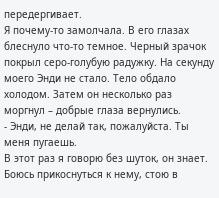передергивает.
Я почему-то замолчала. В его глазах блеснуло что-то темное. Черный зрачок покрыл серо-голубую радужку. На секунду моего Энди не стало. Тело обдало холодом. Затем он несколько раз моргнул – добрые глаза вернулись.
- Энди, не делай так, пожалуйста. Ты меня пугаешь.
В этот раз я говорю без шуток, он знает. Боюсь прикоснуться к нему, стою в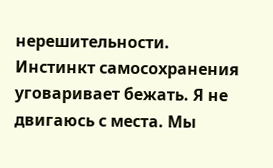нерешительности. Инстинкт самосохранения уговаривает бежать. Я не двигаюсь с места. Мы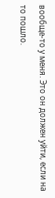вообще-то у меня. Это он должен уйти, если на то пошло.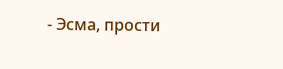- Эсма, прости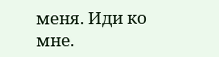меня. Иди ко мне.